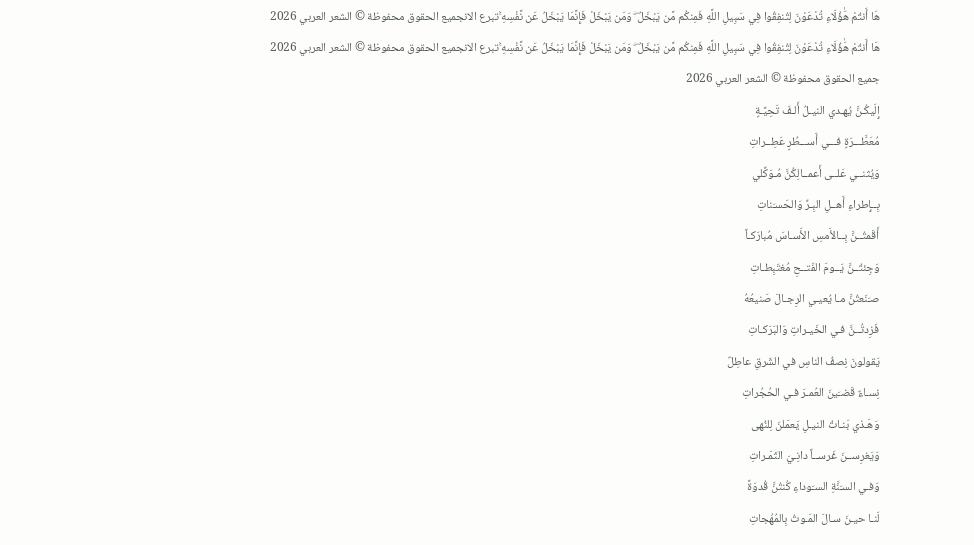هَا أَنتُمْ هَٰؤُلَاءِ تُدْعَوْنَ لِتُنفِقُوا فِي سَبِيلِ اللَّهِ فَمِنكُم مَّن يَبْخَلُ ۖ وَمَن يَبْخَلْ فَإِنَّمَا يَبْخَلُ عَن نَّفْسِهِ ۚتبرع الانجميع الحقوق محفوظة © الشعر العربي 2026
هَا أَنتُمْ هَٰؤُلَاءِ تُدْعَوْنَ لِتُنفِقُوا فِي سَبِيلِ اللَّهِ فَمِنكُم مَّن يَبْخَلُ ۖ وَمَن يَبْخَلْ فَإِنَّمَا يَبْخَلُ عَن نَّفْسِهِ ۚتبرع الانجميع الحقوق محفوظة © الشعر العربي 2026
جميع الحقوق محفوظة © الشعر العربي 2026
إِلَيكُـنَّ يُهـدي النيـلُ أَلـفَ تَحِيَّـةٍ
مُعَطَّـــرَةٍ فـــي أَســـطُرٍ عَطِــراتِ
وَيُثنــي عَلــى أَعمــالِكُنَّ مُـوَكِّلي
بِــإِطراءِ أَهــلِ البِـرِّ وَالحَسـَناتِ
أَقَمتُــنَّ بِــالأَمسِ الأَسـاسَ مُبارَكـاً
وَجِئتُــنَّ يَــومَ الفَتــحِ مُغتَبِطـاتِ
صـَنَعتُنَّ مـا يُعيـي الرِجـالَ صَنيعُهُ
فَزِدتُــنَّ فـي الخَيـراتِ وَالبَرَكـاتِ
يَقولونَ نِصفُ الناسِ في الشَرقِ عاطِلٌ
نِسـاءٌ قَضـَينَ العُمـرَ فـي الحُجُراتِ
وَهَـذي بَنـاتُ النيـلِ يَعمَلنَ لِلنُهى
وَيَغرِســنَ غَرســاً دانِـيَ الثَمَـراتِ
وَفـي السـَنَّةِ السـَوداءِ كُنتُنَّ قُدوَةً
لَنـا حيـنَ سـالَ المَـوتُ بِالمُهُجاتِ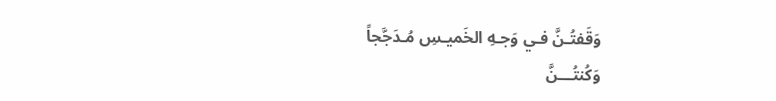وَقَفتُـنَّ فـي وَجـهِ الخَميـسِ مُـدَجَّجاً
وَكُنتُـــنَّ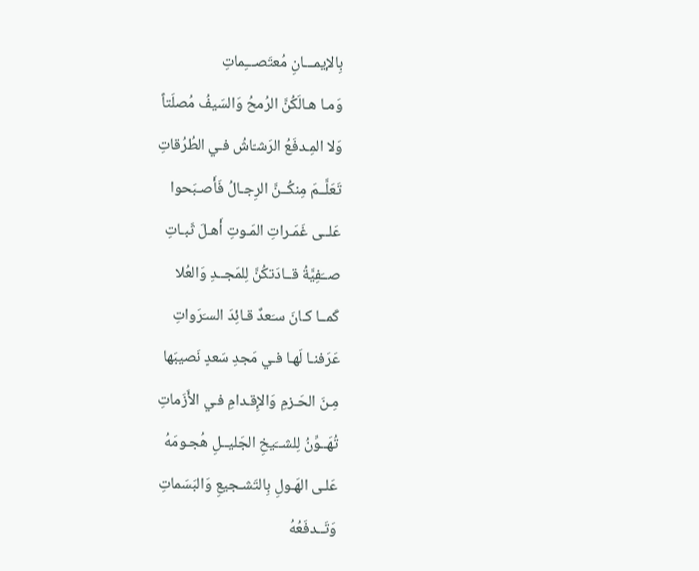بِالإيمـــانِ مُعتَصـــِماتِ
وَمـا هـالَكُنَّ الرُمحُ وَالسَيفُ مُصلَتاً
وَلا المِـدفَعُ الرَشـّاشُ فـي الطُرُقاتِ
تَعَلَّــمَ مِنكُــنَّ الرِجـالُ فَأَصـبَحوا
عَلــى غَمَـراتِ المَـوتِ أَهـلَ ثَبـاتِ
صــَفِيَّةُ قــادَتكُنَّ لِلمَجــدِ وَالعُلا
كَمــا كـانَ سـَعدٌ قـائِدَ السـَرَواتِ
عَرَفنـا لَهـا فـي مَجدِ سَعدٍ نَصيبَها
مِـنَ الحَـزمِ وَالإِقـدامِ فـي الأَزَماتِ
تُهَــوِّنُ لِلشــَيخِ الجَليــلِ هُجـومَهُ
عَلـى الهَـولِ بِالتَشـجيعِ وَالبَسَماتِ
وَتَــدفَعُهُ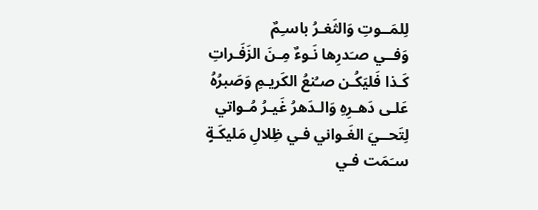لِلمَــوتِ وَالثَغـرُ باسـِمٌ
وَفــي صـَدرِها نَـوءٌ مِـنَ الزَفَـراتِ
كَـذا فَليَكُـن صـُنعُ الكَريـمِ وَصَبرُهُ
عَلـى دَهـرِهِ وَالـدَهرُ غَيـرُ مُـواتي
لِتَحــيَ الغَـواني فـي ظِلالِ مَليكَـةٍ
سـَمَت فـي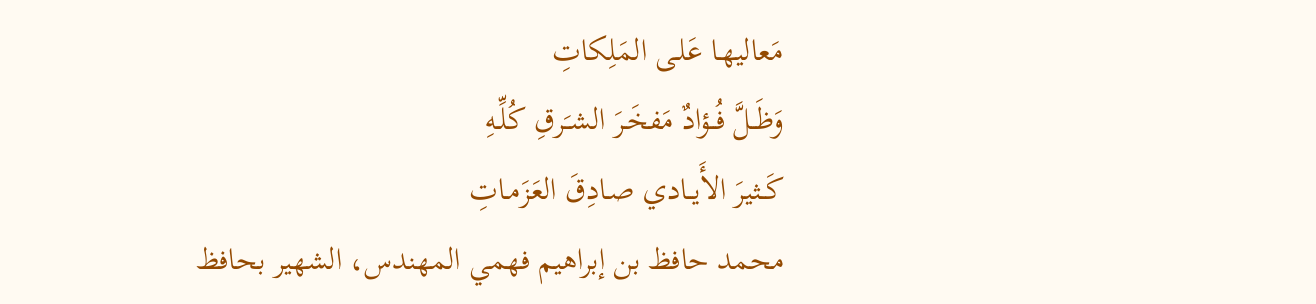مَعاليهـا عَلـى المَلِكاتِ
وَظَــلَّ فُــؤادٌ مَفخَـرَ الشـَرقِ كُلِّـهِ
كَــثيرَ الأَيــادي صـادِقَ العَزَمـاتِ
محمد حافظ بن إبراهيم فهمي المهندس، الشهير بحافظ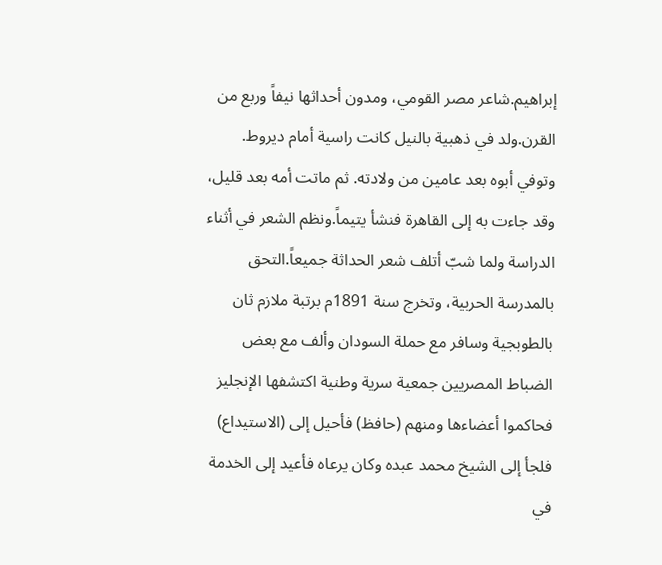إبراهيم.شاعر مصر القومي، ومدون أحداثها نيفاً وربع من القرن.ولد في ذهبية بالنيل كانت راسية أمام ديروط. وتوفي أبوه بعد عامين من ولادته. ثم ماتت أمه بعد قليل، وقد جاءت به إلى القاهرة فنشأ يتيماً.ونظم الشعر في أثناء الدراسة ولما شبّ أتلف شعر الحداثة جميعاً.التحق بالمدرسة الحربية، وتخرج سنة 1891م برتبة ملازم ثان بالطوبجية وسافر مع حملة السودان وألف مع بعض الضباط المصريين جمعية سرية وطنية اكتشفها الإنجليز فحاكموا أعضاءها ومنهم (حافظ) فأحيل إلى (الاستيداع) فلجأ إلى الشيخ محمد عبده وكان يرعاه فأعيد إلى الخدمة في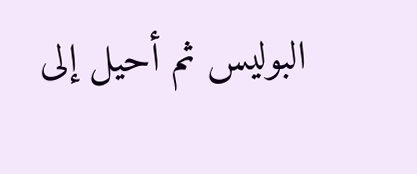البوليس ثم أحيل إلى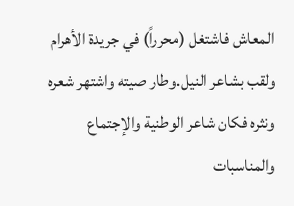المعاش فاشتغل (محرراً) في جريدة الأهرام ولقب بشاعر النيل.وطار صيته واشتهر شعره ونثره فكان شاعر الوطنية والإجتماع والمناسبات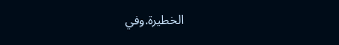الخطيرة.وفي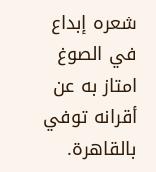شعره إبداع في الصوغ امتاز به عن أقرانه توفي بالقاهرة.